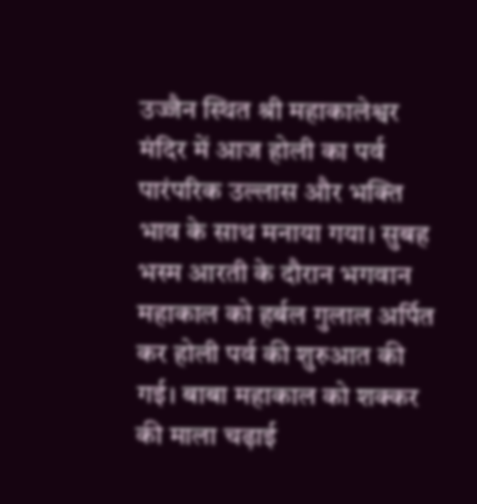उज्जैन स्थित श्री महाकालेश्वर मंदिर में आज होली का पर्व पारंपरिक उल्लास और भक्ति भाव के साथ मनाया गया। सुबह भस्म आरती के दौरान भगवान महाकाल को हर्बल गुलाल अर्पित कर होली पर्व की शुरुआत की गई। बाबा महाकाल को शक्कर की माला चढ़ाई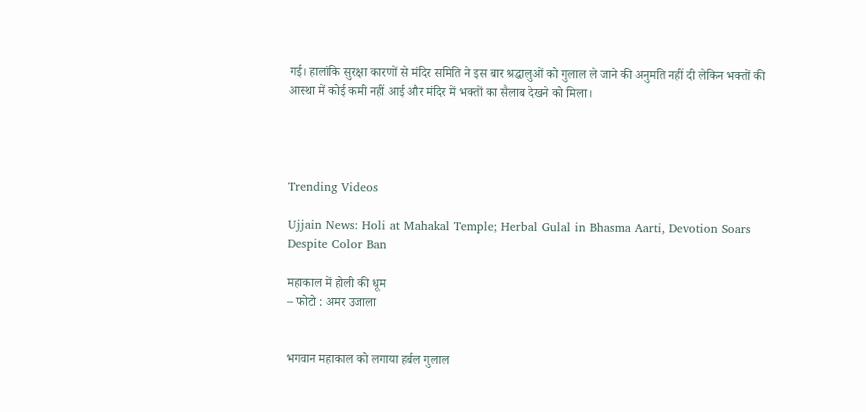गई। हालांकि सुरक्षा कारणों से मंदिर समिति ने इस बार श्रद्धालुओं को गुलाल ले जाने की अनुमति नहीं दी लेकिन भक्तों की आस्था में कोई कमी नहीं आई और मंदिर में भक्तों का सैलाब देखने को मिला।




Trending Videos

Ujjain News: Holi at Mahakal Temple; Herbal Gulal in Bhasma Aarti, Devotion Soars Despite Color Ban

महाकाल में होली की धूम
– फोटो : अमर उजाला


भगवान महाकाल को लगाया हर्बल गुलाल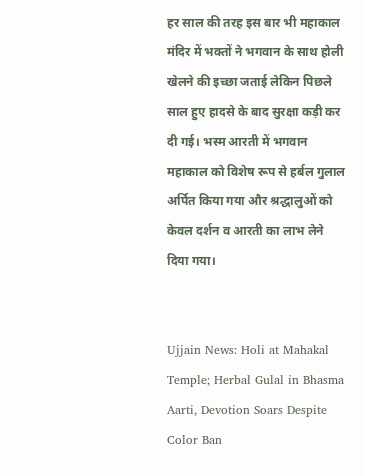हर साल की तरह इस बार भी महाकाल मंदिर में भक्तों ने भगवान के साथ होली खेलने की इच्छा जताई लेकिन पिछले साल हुए हादसे के बाद सुरक्षा कड़ी कर दी गई। भस्म आरती में भगवान महाकाल को विशेष रूप से हर्बल गुलाल अर्पित किया गया और श्रद्धालुओं को केवल दर्शन व आरती का लाभ लेने दिया गया।


Ujjain News: Holi at Mahakal Temple; Herbal Gulal in Bhasma Aarti, Devotion Soars Despite Color Ban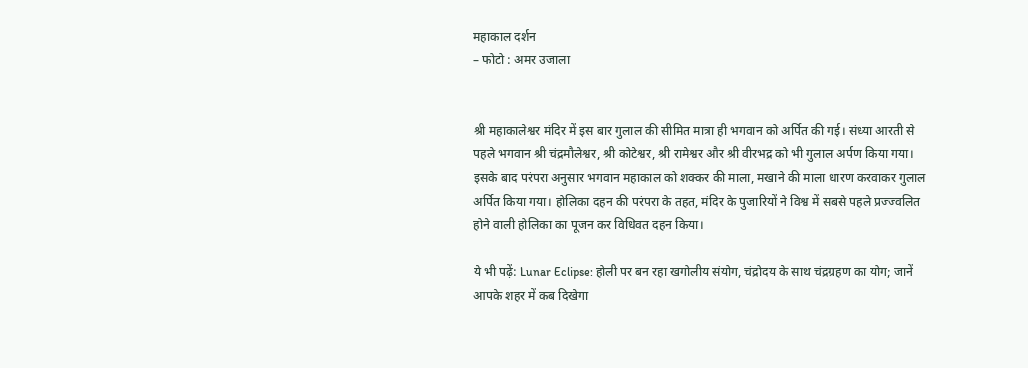महाकाल दर्शन
– फोटो : अमर उजाला


श्री महाकालेश्वर मंदिर में इस बार गुलाल की सीमित मात्रा ही भगवान को अर्पित की गई। संध्या आरती से पहले भगवान श्री चंद्रमौलेश्वर, श्री कोटेश्वर, श्री रामेश्वर और श्री वीरभद्र को भी गुलाल अर्पण किया गया। इसके बाद परंपरा अनुसार भगवान महाकाल को शक्कर की माला, मखाने की माला धारण करवाकर गुलाल अर्पित किया गया। होलिका दहन की परंपरा के तहत, मंदिर के पुजारियों ने विश्व में सबसे पहले प्रज्ज्वलित होने वाली होलिका का पूजन कर विधिवत दहन किया।

ये भी पढ़ें: Lunar Eclipse: होली पर बन रहा खगोलीय संयोग, चंद्रोदय के साथ चंद्रग्रहण का योग; जानें आपके शहर में कब दिखेगा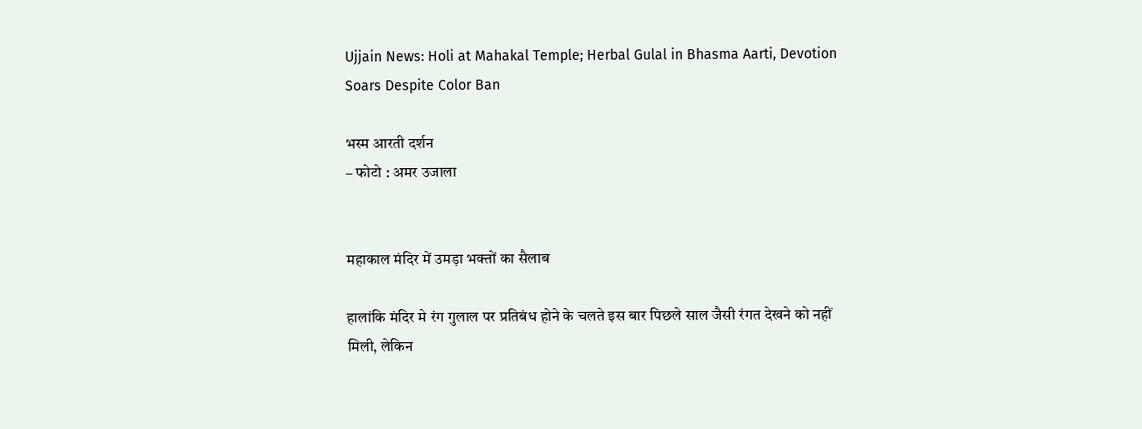Ujjain News: Holi at Mahakal Temple; Herbal Gulal in Bhasma Aarti, Devotion Soars Despite Color Ban

भस्म आरती दर्शन
– फोटो : अमर उजाला


महाकाल मंदिर में उमड़ा भक्तों का सैलाब

हालांकि मंदिर मे रंग गुलाल पर प्रतिबंध होने के चलते इस बार पिछले साल जैसी रंगत देखने को नहीं मिली, लेकिन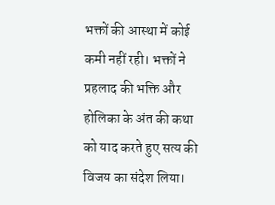भक्तों की आस्था में कोई कमी नहीं रही। भक्तों ने प्रहलाद की भक्ति और होलिका के अंत की कथा को याद करते हुए सत्य की विजय का संदेश लिया।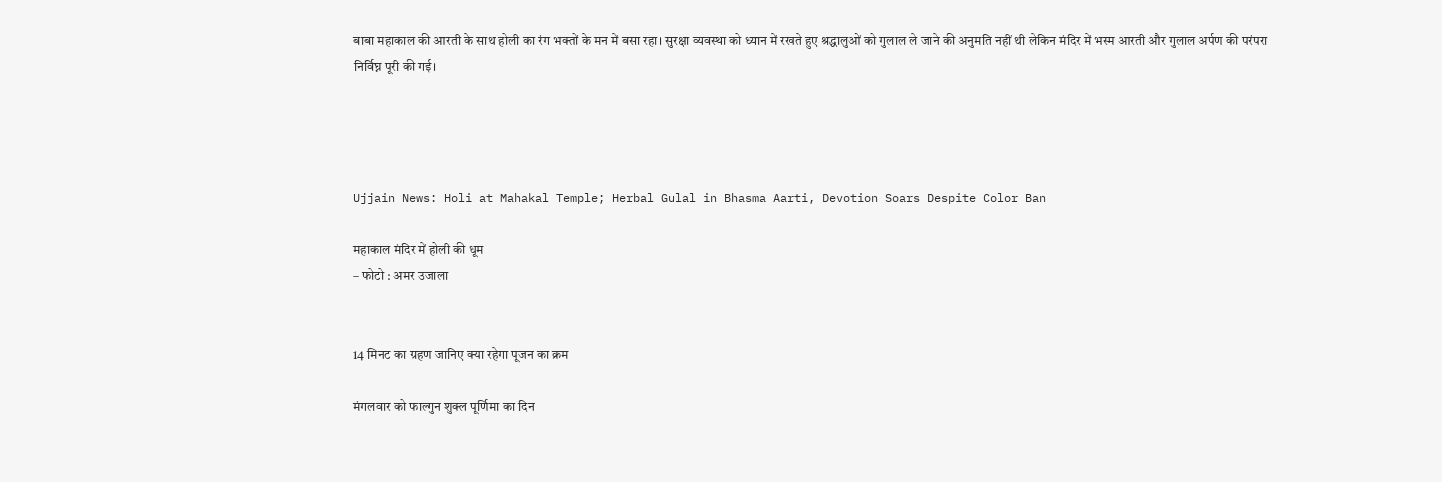बाबा महाकाल की आरती के साथ होली का रंग भक्तों के मन में बसा रहा। सुरक्षा व्यवस्था को ध्यान में रखते हुए श्रद्धालुओं को गुलाल ले जाने की अनुमति नहीं थी लेकिन मंदिर में भस्म आरती और गुलाल अर्पण की परंपरा निर्विघ्न पूरी की गई।




Ujjain News: Holi at Mahakal Temple; Herbal Gulal in Bhasma Aarti, Devotion Soars Despite Color Ban

महाकाल मंदिर में होली की धूम
– फोटो : अमर उजाला


14 मिनट का ग्रहण जानिए क्या रहेगा पूजन का क्रम

मंगलवार को फाल्गुन शुक्ल पूर्णिमा का दिन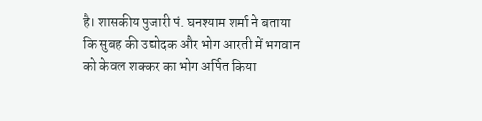है। शासकीय पुजारी पं. घनश्याम शर्मा ने बताया कि सुबह की उद्योदक और भोग आरती में भगवान को केवल शक्कर का भोग अर्पित किया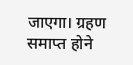जाएगा। ग्रहण समाप्त होने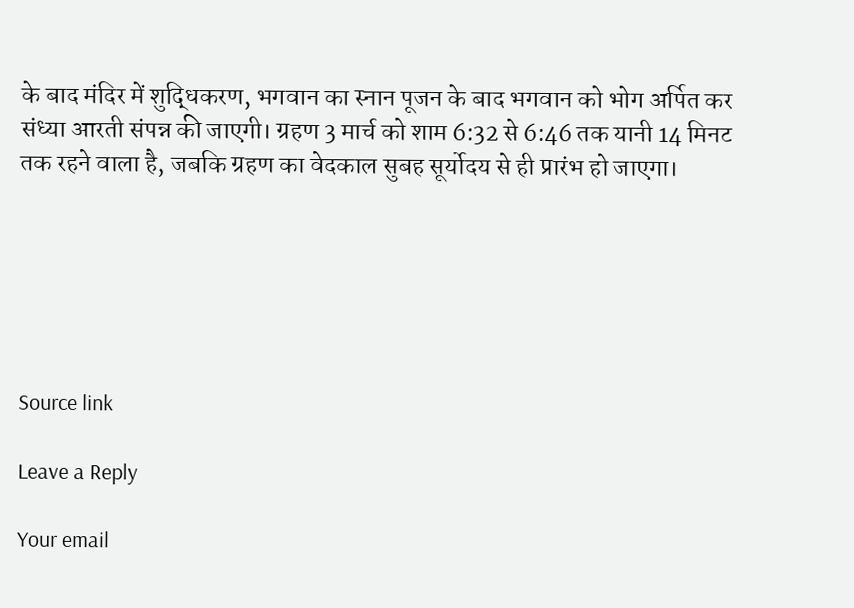के बाद मंदिर में शुद्धिकरण, भगवान का स्नान पूजन के बाद भगवान को भोग अर्पित कर संध्या आरती संपन्न की जाएगी। ग्रहण 3 मार्च को शाम 6:32 से 6:46 तक यानी 14 मिनट तक रहने वाला है, जबकि ग्रहण का वेदकाल सुबह सूर्योदय से ही प्रारंभ हो जाएगा।






Source link

Leave a Reply

Your email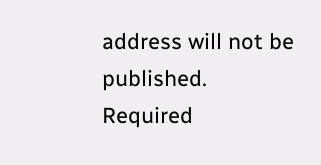address will not be published. Required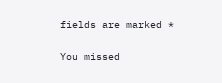fields are marked *

You missed